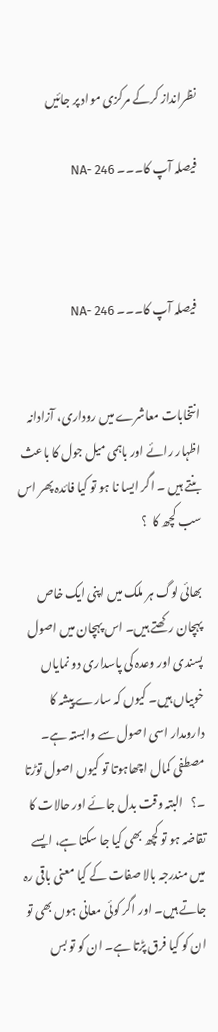نظرانداز کرکے مرکزی مواد پر جائیں

فیصلہ آپ کا۔۔۔ NA- 246



 فیصلہ آپ کا۔۔۔ NA- 246


انتخابات معاشرے میں روداری، آزادانہ اظہار رائے اور باہمی میل جول کا باعث  بنتے ہیں ۔ اگر ایسا نا ہو تو کیا فائدہ پھر اس سب کچھ کا  ؟

بھائی لوگ ہر ملک میں اپنی ایک خاص پہچان رکھتے ہیں۔ اس پہچان میں اصول پسندی اور وعدہ کی پاسداری دو نمایاں خوبیاں ہیں۔ کیوں کہ سارے پیشہ کا دارومدار اسی اصول سے وابستہ ہے۔ مصطفی کمال اچھاہوتا تو کیوں اصول توڑتا ۔؟   البتہ وقت بدل جائے اور حالات کا تقاضہ ہو تو کچھ بھی کیا جا سکتا ہے، ایسے میں مندرجہ بالا صفات کے کیا معنی باقی رہ جاتے ہیں۔ اور اگر کوئی معانی ہوں بھی تو ان کو کیا فرق پڑتا ہے۔ ان کو تو بس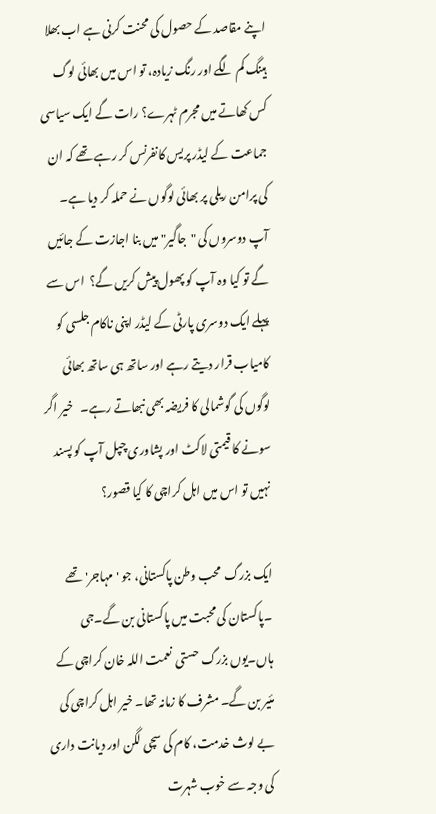اپنے مقاصد کے حصول کی محنت کرنی ہے اب بھلا ہینگ کم لگے اور رنگ زیادہ، تو اس میں بھائی لوگ کس کھاتے میں مجرم ٹہرے؟ رات گے ایک سیاسی جماعت کے لیڈر پریس کانفرنس کر رہے تھے کہ ان کی پرامن ریلی پر بھائی لوگوں نے حملہ کر دیا ہے۔ آپ دوسروں کی "جاگیر" میں بنا اجازت کے جائیں گے تو کیا وہ آپ کو پھول پیش کریں گے؟  اس سے پہلے ایک دوسری پارٹی کے لیڈر اپنی ناکام جلسی کو کامیاب قرار دیتے رہے اور ساتھ ہی ساتھ بھائی لوگوں کی گوشمالی کا فریضہ بھی نبھاتے رہے۔   خیر اگر سونے کا قیمتی لاکٹ اور پشاوری چپل آپ کو پسند نہیں تو اس میں اہل کراچی کا کیا قصور؟

ایک بزرگ  محب وطن پاکستانی، جو 'مہاجر' تھے ۔پاکستان کی محبت میں پاکستانی بن گے۔جی ہاں۔یوں بزرگ حستی  نعمت اللہ خان کراچی کے مئیر بن گے۔ مشرف کا زمانہ تھا۔ خیر اہل کراچی کی بے لوث خدمت، کام کی سچی لگن اور دیانت داری کی وجہ سے خوب شہرت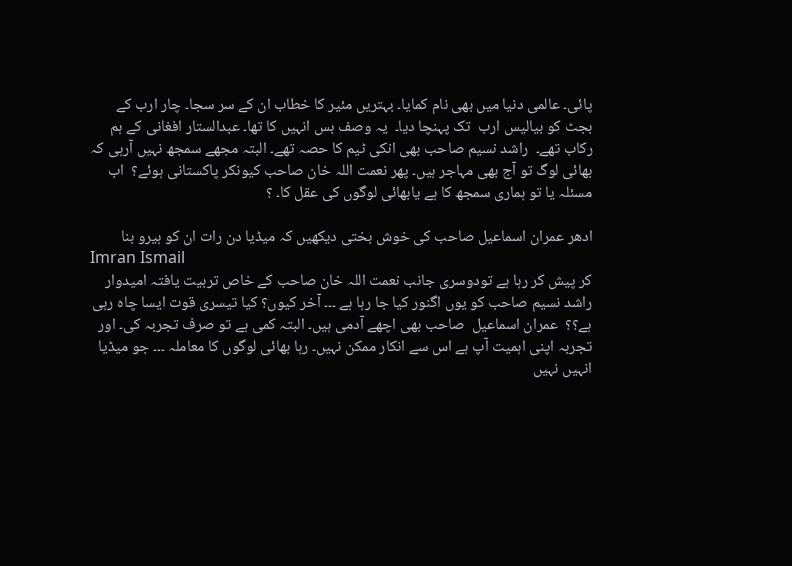پائی۔ عالمی دنیا میں بھی نام کمایا۔ بہتریں مئیر کا خطاب ان کے سر سجا۔ چار ارب کے بجٹ کو بیالیس ارب  تک پہنچا دیا۔  یہ وصف بس انہیں کا تھا۔ عبدالستار افغانی کے ہم رکاب تھے۔  راشد نسیم صاحب بھی انکی ٹیم کا حصہ تھے۔ البتہ مجھے سمجھ نہیں آرہی کہ بھائی لوگ تو آج بھی مہاجر ہیں۔ پھر نعمت اللہ خان صاحب کیونکر پاکستانی ہوئے؟  اب مسئلہ یا تو ہماری سمجھ کا ہے یابھائی لوگوں کی عقل کا۔ ؟

ادھر عمران اسماعیل صاحب کی خوش بختی دیکھیں کہ میڈیا دن رات ان کو ہیرو بنا
Imran Ismail
کر پیش کر رہا ہے تودوسری جانب نعمت اللہ خان صاحب کے خاص تربیت یافتہ امیدوار راشد نسیم صاحب کو یوں اگنور کیا جا رہا ہے ۔۔۔ آخر کیوں؟ کیا تیسری قوت ایسا چاہ رہی ہے؟؟  عمران اسماعیل  صاحب بھی اچھے آدمی ہیں۔ البتہ کمی ہے تو صرف تجربہ کی۔ اور تجربہ اپنی اہمیت آپ ہے اس سے انکار ممکن نہیں۔ رہا بھائی لوگوں کا معاملہ ۔۔۔ جو میڈیا انہیں نہیں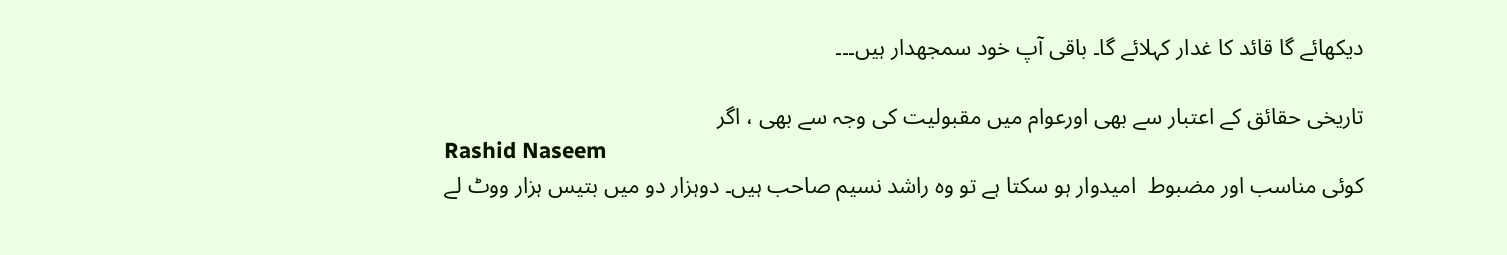دیکھائے گا قائد کا غدار کہلائے گا۔ باقی آپ خود سمجھدار ہیں۔۔۔

تاریخی حقائق کے اعتبار سے بھی اورعوام میں مقبولیت کی وجہ سے بھی ، اگر
Rashid Naseem
کوئی مناسب اور مضبوط  امیدوار ہو سکتا ہے تو وہ راشد نسیم صاحب ہیں۔ دوہزار دو میں بتیس ہزار ووٹ لے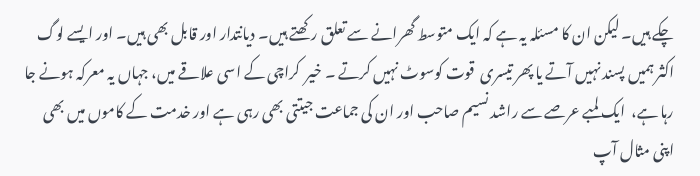چکے ہیں۔ لیکن ان کا مسئلہ یہ ہے کہ ایک متوسط گھرانے سے تعلق رکھتے ہیں۔ دیانتدار اور قابل بھی ہیں۔ اور ایسے لوگ اکثر ہمیں پسند نہیں آتے یا پھر تیسری  قوت کوسوٹ نہیں کرتے ۔ خیر  کراچی کے اسی علاقے میں، جہاں یہ معرکہ ہونے جا رہا ہے،  ایک لمبے عرصے سے راشد نسیم صاحب اور ان کی جماعت جیتتی بھی رہی ہے اور خدمت کے کاموں میں بھی اپنی مثال آپ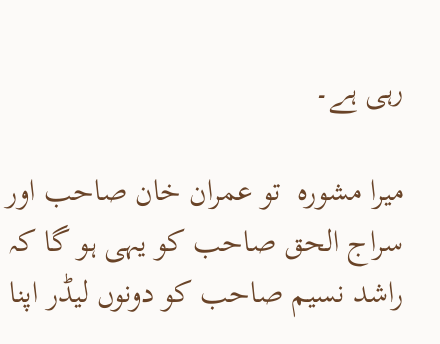رہی ہے۔

میرا مشورہ  تو عمران خان صاحب اور سراج الحق صاحب کو یہی ہو گا کہ راشد نسیم صاحب کو دونوں لیڈر اپنا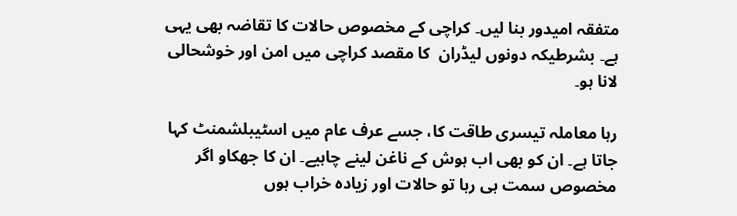متفقہ امیدور بنا لیں۔ کراچی کے مخصوص حالات کا تقاضہ بھی یہی ہے۔ بشرطیکہ دونوں لیڈران  کا مقصد کراچی میں امن اور خوشحالی لانا ہو۔

رہا معاملہ تیسری طاقت کا، جسے عرف عام میں اسٹیبلشمنٹ کہا جاتا ہے۔ ان کو بھی اب ہوش کے ناغن لینے چاہیے۔ ان کا جھکاو اگر مخصوص سمت ہی رہا تو حالات اور زیادہ خراب ہوں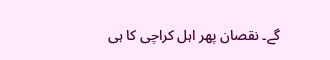گے۔ نقصان پھر اہل کراچی کا ہی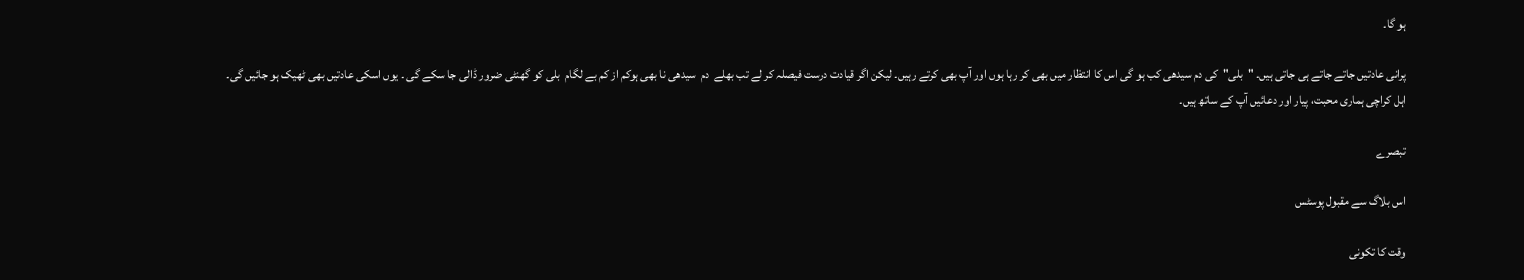ہو گا۔

پرانی عادتیں جاتے جاتے ہی جاتی ہیں۔ "بلی"  کی دم سیدھی کب ہو گی اس کا انتظار میں بھی کر رہا ہوں اور آپ بھی کرتے رہیں۔ لیکن اگر قیادت درست فیصلہ کر لے تب بھلے  دم  سیدھی نا بھی ہوکم از کم بے لگام  بلی کو گھنٹی ضرور ڈالی جا سکے گی ۔ یوں اسکی عادتیں بھی ٹھیک ہو جائیں گی۔
اہل کراچی ہماری محبت، پیار اور دعائیں آپ کے ساتھ ہیں۔

تبصرے

اس بلاگ سے مقبول پوسٹس

وقت کا تکونی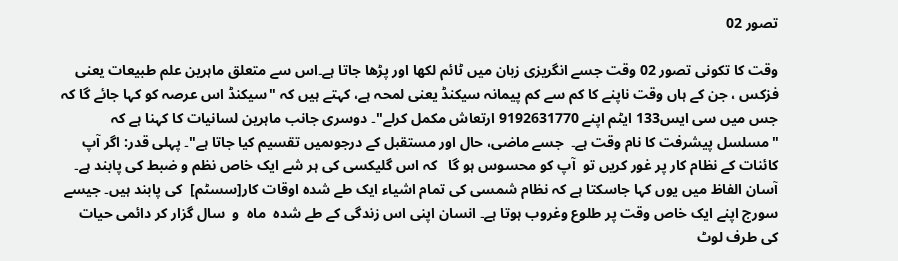تصور 02

وقت کا تکونی تصور 02 وقت جسے انگریزی زبان میں ٹائم لکھا اور پڑھا جاتا ہے۔اس سے متعلق ماہرین علم طبیعات یعنی فزکس ، جن کے ہاں وقت ناپنے کا کم سے کم پیمانہ سیکنڈ یعنی لمحہ ہے، کہتے ہیں کہ "سیکنڈ اس عرصہ کو کہا جائے گا کہ جس میں سی ایس133 ایٹم اپنے 9192631770 ارتعاش مکمل کرلے"۔ دوسری جانب ماہرین لسانیات کا کہنا ہے کہ  "مسلسل پیشرفت کا نام وقت ہے۔  جسے ماضی، حال اور مستقبل کے درجوںمیں تقسیم کیا جاتا ہے"۔ پہلی قدر: اگر آپ کائنات کے نظام کار پر غور کریں تو  آپ کو محسوس ہو گا   کہ اس گلیکسی کی ہر شے ایک خاص نظم و ضبط کی پابند ہے۔ آسان الفاظ میں یوں کہا جاسکتا ہے کہ نظام شمسی کی تمام اشیاء ایک طے شدہ اوقات کار[سسٹم]  کی پابند ہیں۔ جیسے سورج اپنے ایک خاص وقت پر طلوع وغروب ہوتا ہے۔ انسان اپنی اس زندگی کے طے شدہ  ماہ  و  سال گزار کر دائمی حیات کی طرف لوٹ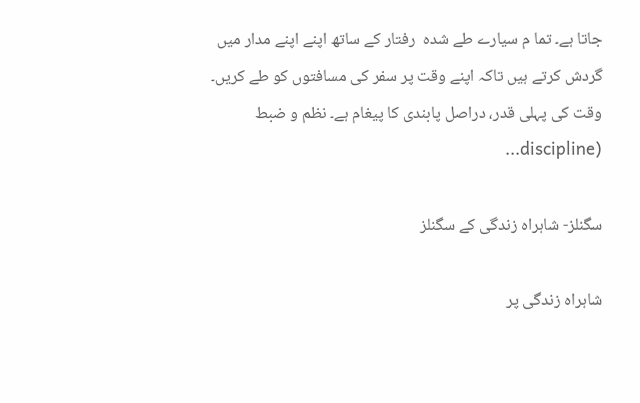جاتا ہے۔ تما م سیارے طے شدہ  رفتار کے ساتھ اپنے اپنے مدار میں گردش کرتے ہیں تاکہ اپنے وقت پر سفر کی مسافتوں کو طے کریں۔ وقت کی پہلی قدر، دراصل پابندی کا پیغام ہے۔ نظم و ضبط (discipline...

سگنلز- شاہراہ زندگی کے سگنلز

شاہراہ زندگی پر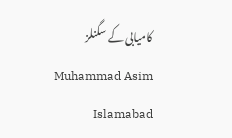کامیابی کے سگنلز Muhammad Asim Islamabad